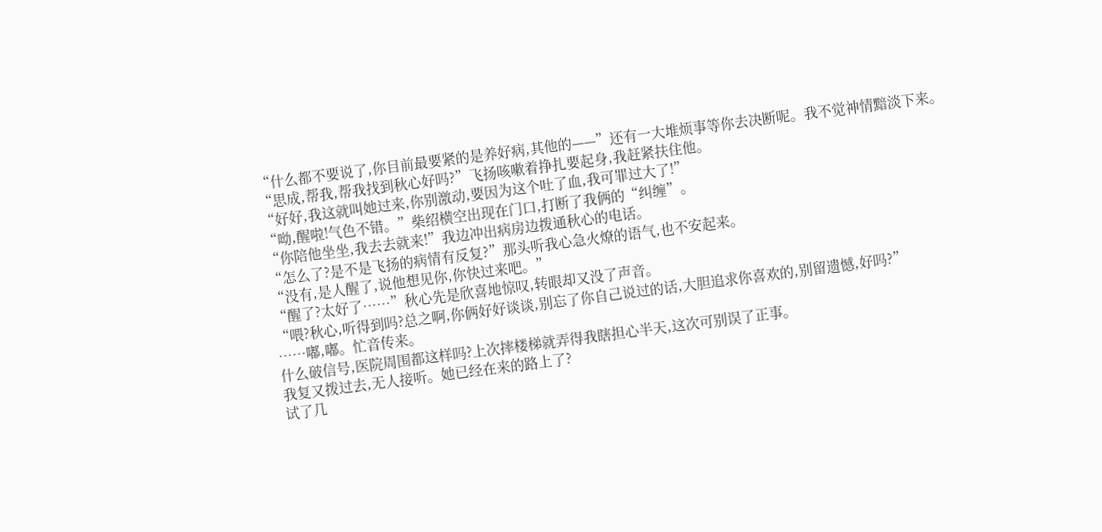“什么都不要说了,你目前最要紧的是养好病,其他的——”还有一大堆烦事等你去决断呢。我不觉神情黯淡下来。
“思成,帮我,帮我找到秋心好吗?”飞扬咳嗽着挣扎要起身,我赶紧扶住他。
“好好,我这就叫她过来,你别激动,要因为这个吐了血,我可罪过大了!”
“呦,醒啦!气色不错。”柴绍横空出现在门口,打断了我俩的“纠缠”。
“你陪他坐坐,我去去就来!”我边冲出病房边拨通秋心的电话。
“怎么了?是不是飞扬的病情有反复?”那头听我心急火燎的语气,也不安起来。
“没有,是人醒了,说他想见你,你快过来吧。”
“醒了?太好了……”秋心先是欣喜地惊叹,转眼却又没了声音。
“喂?秋心,听得到吗?总之啊,你俩好好谈谈,别忘了你自己说过的话,大胆追求你喜欢的,别留遗憾,好吗?”
……嘟,嘟。忙音传来。
什么破信号,医院周围都这样吗?上次摔楼梯就弄得我瞎担心半天,这次可别误了正事。
我复又拨过去,无人接听。她已经在来的路上了?
试了几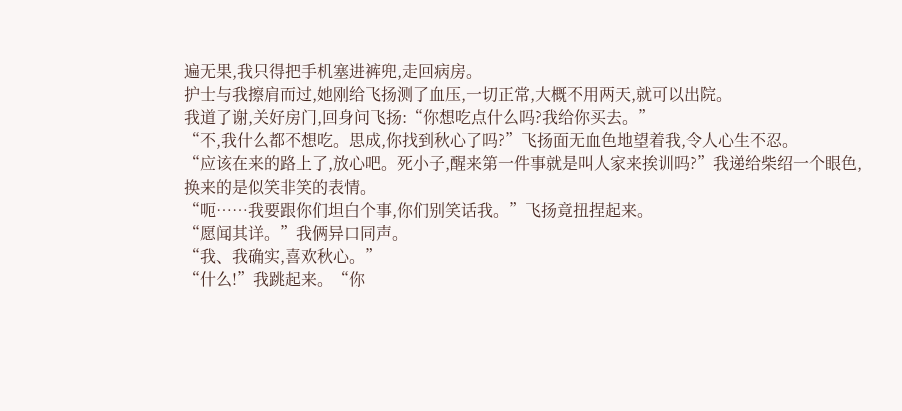遍无果,我只得把手机塞进裤兜,走回病房。
护士与我擦肩而过,她刚给飞扬测了血压,一切正常,大概不用两天,就可以出院。
我道了谢,关好房门,回身问飞扬:“你想吃点什么吗?我给你买去。”
“不,我什么都不想吃。思成,你找到秋心了吗?”飞扬面无血色地望着我,令人心生不忍。
“应该在来的路上了,放心吧。死小子,醒来第一件事就是叫人家来挨训吗?”我递给柴绍一个眼色,换来的是似笑非笑的表情。
“呃……我要跟你们坦白个事,你们别笑话我。”飞扬竟扭捏起来。
“愿闻其详。”我俩异口同声。
“我、我确实,喜欢秋心。”
“什么!”我跳起来。“你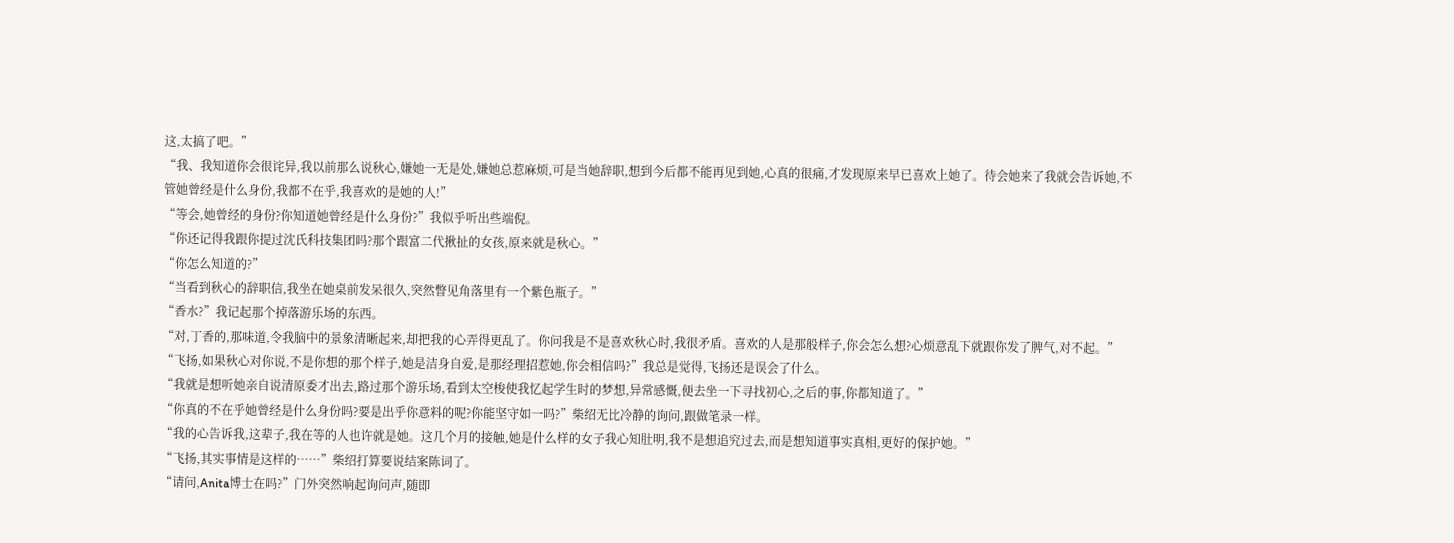这,太搞了吧。”
“我、我知道你会很诧异,我以前那么说秋心,嫌她一无是处,嫌她总惹麻烦,可是当她辞职,想到今后都不能再见到她,心真的很痛,才发现原来早已喜欢上她了。待会她来了我就会告诉她,不管她曾经是什么身份,我都不在乎,我喜欢的是她的人!”
“等会,她曾经的身份?你知道她曾经是什么身份?”我似乎听出些端倪。
“你还记得我跟你提过沈氏科技集团吗?那个跟富二代揪扯的女孩,原来就是秋心。”
“你怎么知道的?”
“当看到秋心的辞职信,我坐在她桌前发呆很久,突然瞥见角落里有一个紫色瓶子。”
“香水?”我记起那个掉落游乐场的东西。
“对,丁香的,那味道,令我脑中的景象清晰起来,却把我的心弄得更乱了。你问我是不是喜欢秋心时,我很矛盾。喜欢的人是那般样子,你会怎么想?心烦意乱下就跟你发了脾气,对不起。”
“飞扬,如果秋心对你说,不是你想的那个样子,她是洁身自爱,是那经理招惹她,你会相信吗?”我总是觉得,飞扬还是误会了什么。
“我就是想听她亲自说清原委才出去,路过那个游乐场,看到太空梭使我忆起学生时的梦想,异常感慨,便去坐一下寻找初心,之后的事,你都知道了。”
“你真的不在乎她曾经是什么身份吗?要是出乎你意料的呢?你能坚守如一吗?”柴绍无比冷静的询问,跟做笔录一样。
“我的心告诉我,这辈子,我在等的人也许就是她。这几个月的接触,她是什么样的女子我心知肚明,我不是想追究过去,而是想知道事实真相,更好的保护她。”
“飞扬,其实事情是这样的……”柴绍打算要说结案陈词了。
“请问,Anita博士在吗?”门外突然响起询问声,随即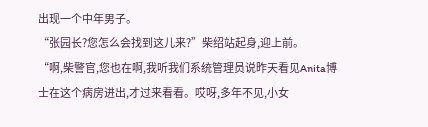出现一个中年男子。
“张园长?您怎么会找到这儿来?”柴绍站起身,迎上前。
“啊,柴警官,您也在啊,我听我们系统管理员说昨天看见Anita博士在这个病房进出,才过来看看。哎呀,多年不见,小女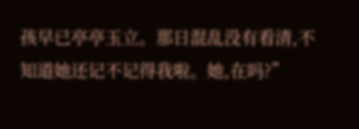孩早已亭亭玉立。那日混乱没有看清,不知道她还记不记得我啦。她,在吗?”